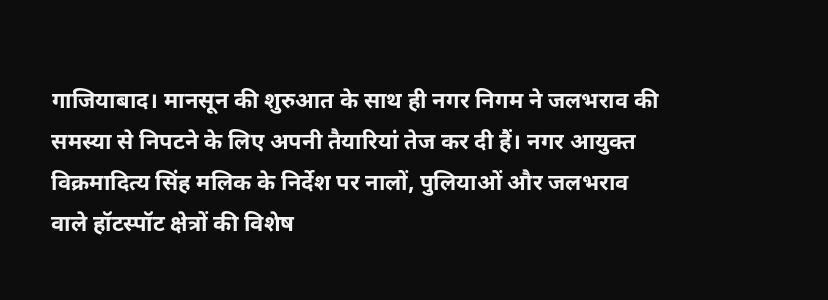गाजियाबाद। मानसून की शुरुआत के साथ ही नगर निगम ने जलभराव की समस्या से निपटने के लिए अपनी तैयारियां तेज कर दी हैं। नगर आयुक्त विक्रमादित्य सिंह मलिक के निर्देश पर नालों, पुलियाओं और जलभराव वाले हॉटस्पॉट क्षेत्रों की विशेष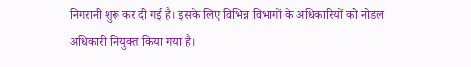निगरानी शुरू कर दी गई है। इसके लिए विभिन्न विभागों के अधिकारियों को नोडल अधिकारी नियुक्त किया गया है।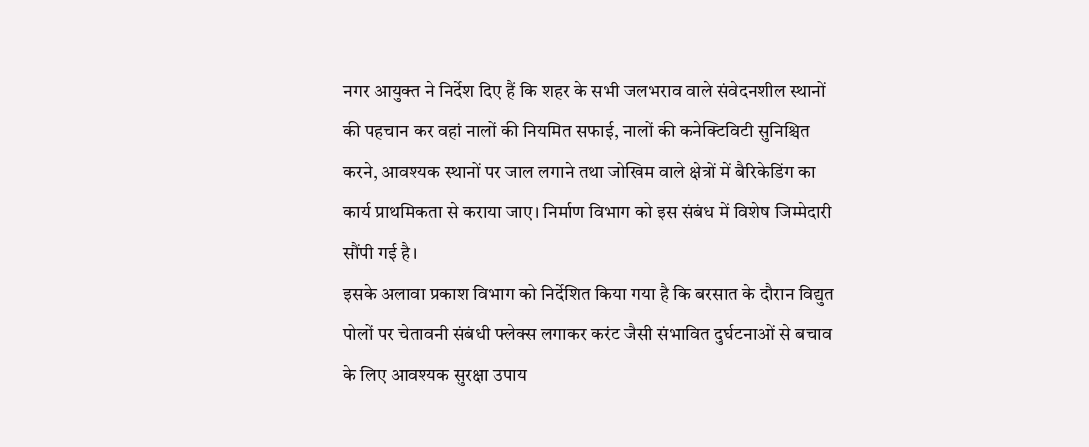नगर आयुक्त ने निर्देश दिए हैं कि शहर के सभी जलभराव वाले संवेदनशील स्थानों की पहचान कर वहां नालों की नियमित सफाई, नालों की कनेक्टिविटी सुनिश्चित करने, आवश्यक स्थानों पर जाल लगाने तथा जोखिम वाले क्षेत्रों में बैरिकेडिंग का कार्य प्राथमिकता से कराया जाए। निर्माण विभाग को इस संबंध में विशेष जिम्मेदारी सौंपी गई है।
इसके अलावा प्रकाश विभाग को निर्देशित किया गया है कि बरसात के दौरान विद्युत पोलों पर चेतावनी संबंधी फ्लेक्स लगाकर करंट जैसी संभावित दुर्घटनाओं से बचाव के लिए आवश्यक सुरक्षा उपाय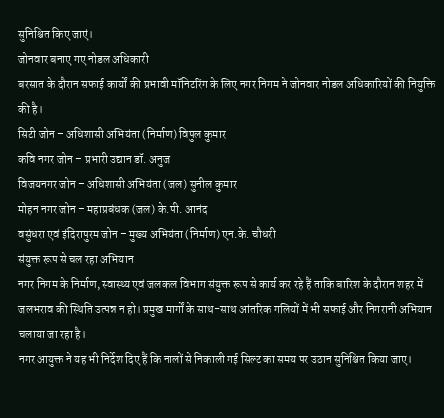सुनिश्चित किए जाएं।
जोनवार बनाए गए नोडल अधिकारी
बरसात के दौरान सफाई कार्यों की प्रभावी मॉनिटरिंग के लिए नगर निगम ने जोनवार नोडल अधिकारियों की नियुक्ति की है।
सिटी जोन – अधिशासी अभियंता (निर्माण) विपुल कुमार
कवि नगर जोन – प्रभारी उद्यान डॉ. अनुज
विजयनगर जोन – अधिशासी अभियंता (जल) सुनील कुमार
मोहन नगर जोन – महाप्रबंधक (जल) के.पी. आनंद
वसुंधरा एवं इंदिरापुरम जोन – मुख्य अभियंता (निर्माण) एन.के. चौधरी
संयुक्त रूप से चल रहा अभियान
नगर निगम के निर्माण, स्वास्थ्य एवं जलकल विभाग संयुक्त रूप से कार्य कर रहे हैं ताकि बारिश के दौरान शहर में जलभराव की स्थिति उत्पन्न न हो। प्रमुख मार्गों के साथ-साथ आंतरिक गलियों में भी सफाई और निगरानी अभियान चलाया जा रहा है।
नगर आयुक्त ने यह भी निर्देश दिए हैं कि नालों से निकाली गई सिल्ट का समय पर उठान सुनिश्चित किया जाए।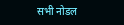सभी नोडल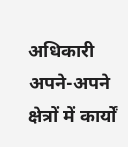अधिकारी अपने-अपने क्षेत्रों में कार्यों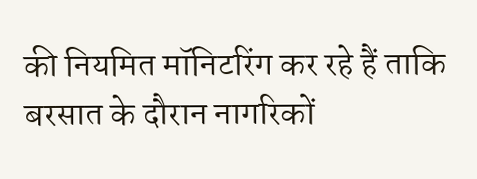की नियमित मॉनिटरिंग कर रहे हैं ताकि बरसात के दौरान नागरिकों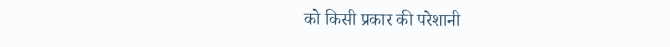को किसी प्रकार की परेशानी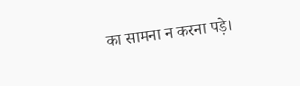का सामना न करना पड़े।